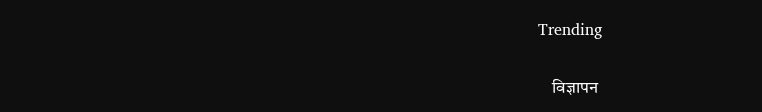Trending

    विज्ञापन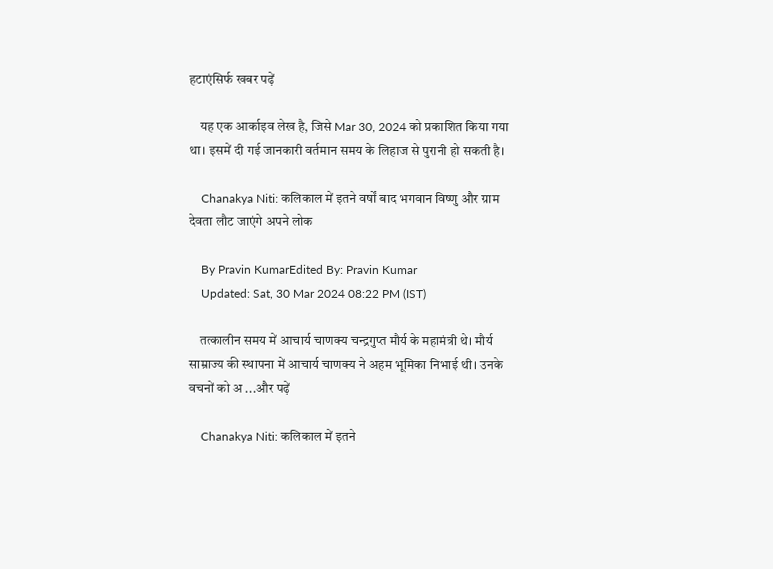हटाएंसिर्फ खबर पढ़ें

    यह एक आर्काइव लेख है, जिसे Mar 30, 2024 को प्रकाशित किया गया था। इसमें दी गई जानकारी वर्तमान समय के लिहाज से पुरानी हो सकती है।

    Chanakya Niti: कलिकाल में इतने वर्षों बाद भगवान विष्णु और ग्राम देवता लौट जाएंगे अपने लोक

    By Pravin KumarEdited By: Pravin Kumar
    Updated: Sat, 30 Mar 2024 08:22 PM (IST)

    तत्कालीन समय में आचार्य चाणक्य चन्द्रगुप्त मौर्य के महामंत्री थे। मौर्य साम्राज्य की स्थापना में आचार्य चाणक्य ने अहम भूमिका निभाई थी। उनके वचनों को अ ...और पढ़ें

    Chanakya Niti: कलिकाल में इतने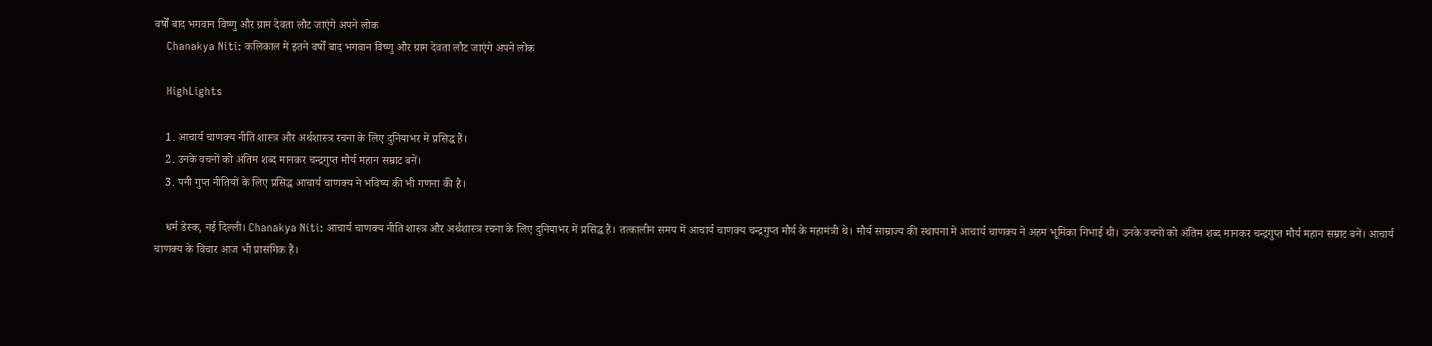वर्षों बाद भगवान विष्णु और ग्राम देवता लौट जाएंगे अपने लोक
    Chanakya Niti: कलिकाल में इतने वर्षों बाद भगवान विष्णु और ग्राम देवता लौट जाएंगे अपने लोक

    HighLights

    1. आचार्य चाणक्य नीति शास्त्र और अर्थशास्त्र रचना के लिए दुनियाभर में प्रसिद्ध हैं।
    2. उनके वचनों को अंतिम शब्द मानकर चन्द्रगुप्त मौर्य महान सम्राट बनें।
    3. पनी गुप्त नीतियों के लिए प्रसिद्ध आचार्य चाणक्य ने भविष्य की भी गणना की है।

    धर्म डेस्क, नई दिल्ली। Chanakya Niti: आचार्य चाणक्य नीति शास्त्र और अर्थशास्त्र रचना के लिए दुनियाभर में प्रसिद्ध हैं। तत्कालीन समय में आचार्य चाणक्य चन्द्रगुप्त मौर्य के महामंत्री थे। मौर्य साम्राज्य की स्थापना में आचार्य चाणक्य ने अहम भूमिका निभाई थी। उनके वचनों को अंतिम शब्द मानकर चन्द्रगुप्त मौर्य महान सम्राट बनें। आचार्य चाणक्य के विचार आज भी प्रासंगिक हैं।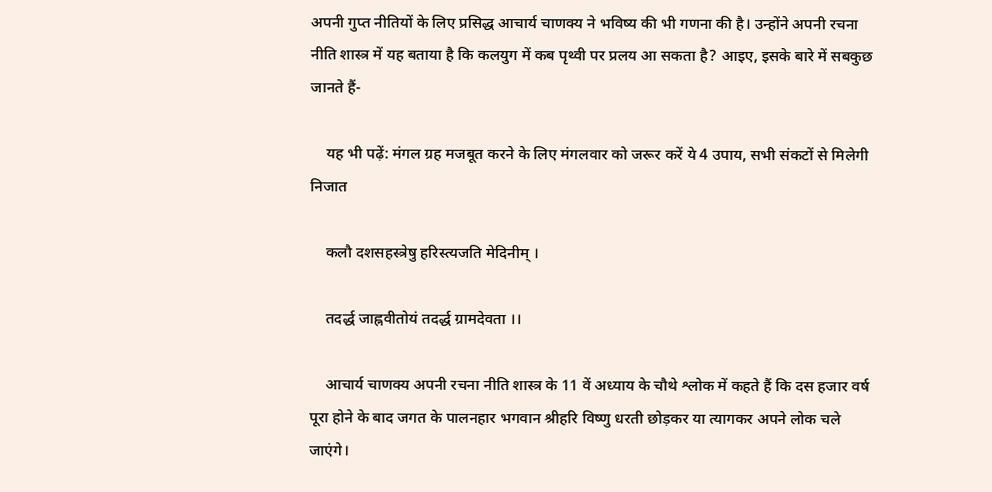अपनी गुप्त नीतियों के लिए प्रसिद्ध आचार्य चाणक्य ने भविष्य की भी गणना की है। उन्होंने अपनी रचना नीति शास्त्र में यह बताया है कि कलयुग में कब पृथ्वी पर प्रलय आ सकता है? आइए, इसके बारे में सबकुछ जानते हैं-

    यह भी पढ़ें: मंगल ग्रह मजबूत करने के लिए मंगलवार को जरूर करें ये 4 उपाय, सभी संकटों से मिलेगी निजात

    कलौ दशसहस्त्रेषु हरिस्त्यजति मेदिनीम् ।

    तदर्द्ध जाह्नवीतोयं तदर्द्ध ग्रामदेवता ।।

    आचार्य चाणक्य अपनी रचना नीति शास्त्र के 11 वें अध्याय के चौथे श्लोक में कहते हैं कि दस हजार वर्ष पूरा होने के बाद जगत के पालनहार भगवान श्रीहरि विष्णु धरती छोड़कर या त्यागकर अपने लोक चले जाएंगे।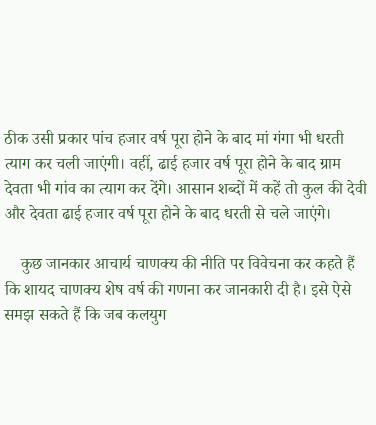ठीक उसी प्रकार पांच हजार वर्ष पूरा होने के बाद मां गंगा भी धरती त्याग कर चली जाएंगी। वहीं, ढाई हजार वर्ष पूरा होने के बाद ग्राम देवता भी गांव का त्याग कर देंगे। आसान शब्दों में कहें तो कुल की देवी और देवता ढाई हजार वर्ष पूरा होने के बाद धरती से चले जाएंगे।

    कुछ जानकार आचार्य चाणक्य की नीति पर विवेचना कर कहते हैं कि शायद चाणक्य शेष वर्ष की गणना कर जानकारी दी है। इसे ऐसे समझ सकते हैं कि जब कलयुग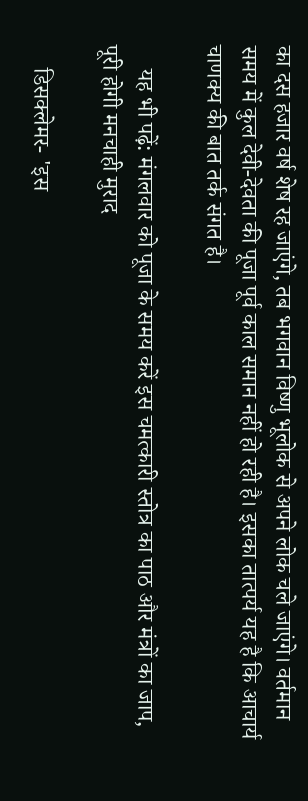का दस हजार वर्ष शेष रह जाएंगे, तब भगवान विष्णु भूलोक से अपने लोक चले जाएंगे। वर्तमान समय में कुल देवी-देवता की पूजा पूर्व काल समान नहीं हो रही है। इसका तात्पर्य यह है कि आचार्य चाणक्य की बात तर्क संगत है।

    यह भी पढ़ें: मंगलवार को पूजा के समय करें इस चमत्कारी स्तोत्र का पाठ और मंत्रों का जाप, पूरी होगी मनचाही मुराद

    डिसक्लेमर- 'इस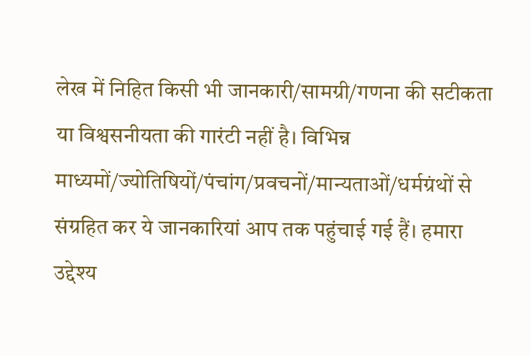लेख में निहित किसी भी जानकारी/सामग्री/गणना की सटीकता या विश्वसनीयता की गारंटी नहीं है। विभिन्न माध्यमों/ज्योतिषियों/पंचांग/प्रवचनों/मान्यताओं/धर्मग्रंथों से संग्रहित कर ये जानकारियां आप तक पहुंचाई गई हैं। हमारा उद्देश्य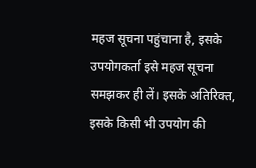महज सूचना पहुंचाना है, इसके उपयोगकर्ता इसे महज सूचना समझकर ही लें। इसके अतिरिक्त, इसके किसी भी उपयोग की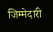जिम्मेदारी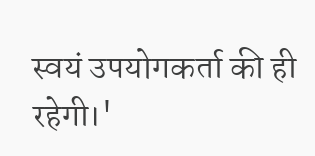स्वयं उपयोगकर्ता की ही रहेगी।'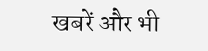खबरें और भी